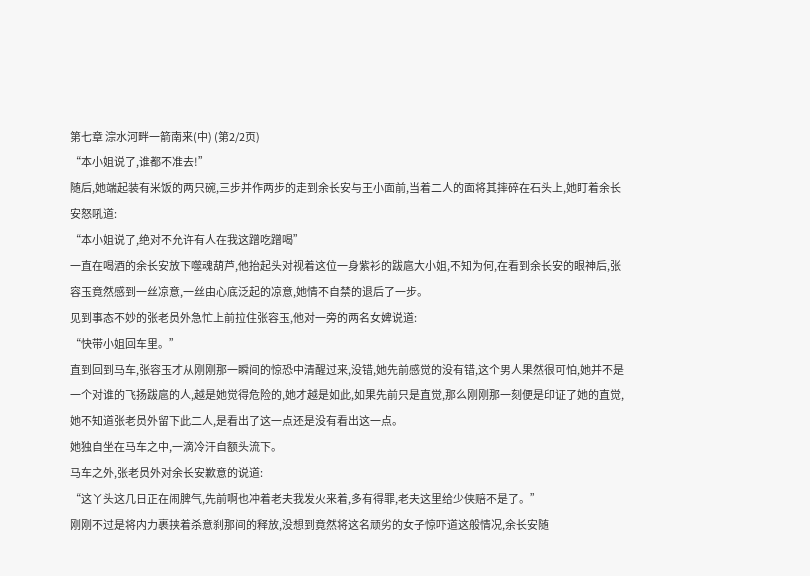第七章 淙水河畔一箭南来(中) (第2/2页)
“本小姐说了,谁都不准去!”
随后,她端起装有米饭的两只碗,三步并作两步的走到余长安与王小面前,当着二人的面将其摔碎在石头上,她盯着余长安怒吼道:
“本小姐说了,绝对不允许有人在我这蹭吃蹭喝”
一直在喝酒的余长安放下噬魂葫芦,他抬起头对视着这位一身紫衫的跋扈大小姐,不知为何,在看到余长安的眼神后,张容玉竟然感到一丝凉意,一丝由心底泛起的凉意,她情不自禁的退后了一步。
见到事态不妙的张老员外急忙上前拉住张容玉,他对一旁的两名女婢说道:
“快带小姐回车里。”
直到回到马车,张容玉才从刚刚那一瞬间的惊恐中清醒过来,没错,她先前感觉的没有错,这个男人果然很可怕,她并不是一个对谁的飞扬跋扈的人,越是她觉得危险的,她才越是如此,如果先前只是直觉,那么刚刚那一刻便是印证了她的直觉,她不知道张老员外留下此二人,是看出了这一点还是没有看出这一点。
她独自坐在马车之中,一滴冷汗自额头流下。
马车之外,张老员外对余长安歉意的说道:
“这丫头这几日正在闹脾气,先前啊也冲着老夫我发火来着,多有得罪,老夫这里给少侠赔不是了。”
刚刚不过是将内力裹挟着杀意刹那间的释放,没想到竟然将这名顽劣的女子惊吓道这般情况,余长安随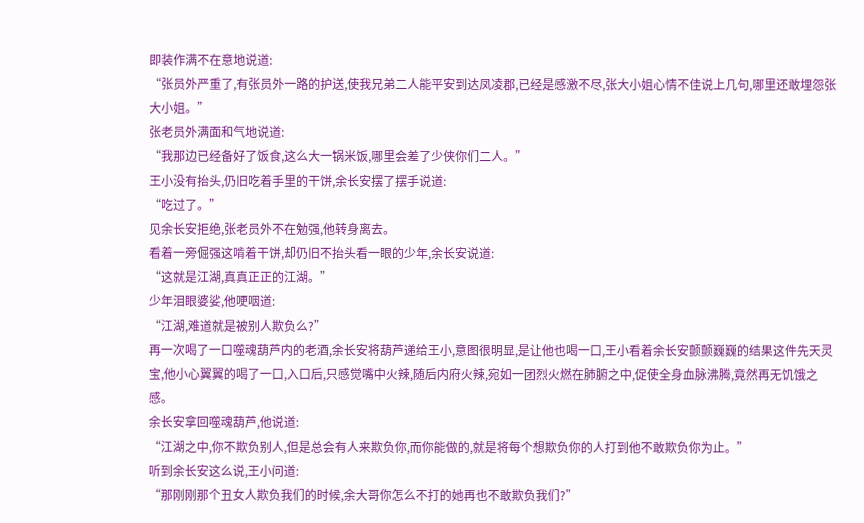即装作满不在意地说道:
“张员外严重了,有张员外一路的护送,使我兄弟二人能平安到达凤凌郡,已经是感激不尽,张大小姐心情不佳说上几句,哪里还敢埋怨张大小姐。”
张老员外满面和气地说道:
“我那边已经备好了饭食,这么大一锅米饭,哪里会差了少侠你们二人。”
王小没有抬头,仍旧吃着手里的干饼,余长安摆了摆手说道:
“吃过了。”
见余长安拒绝,张老员外不在勉强,他转身离去。
看着一旁倔强这啃着干饼,却仍旧不抬头看一眼的少年,余长安说道:
“这就是江湖,真真正正的江湖。”
少年泪眼婆娑,他哽咽道:
“江湖,难道就是被别人欺负么?”
再一次喝了一口噬魂葫芦内的老酒,余长安将葫芦递给王小,意图很明显,是让他也喝一口,王小看着余长安颤颤巍巍的结果这件先天灵宝,他小心翼翼的喝了一口,入口后,只感觉嘴中火辣,随后内府火辣,宛如一团烈火燃在肺腑之中,促使全身血脉沸腾,竟然再无饥饿之感。
余长安拿回噬魂葫芦,他说道:
“江湖之中,你不欺负别人,但是总会有人来欺负你,而你能做的,就是将每个想欺负你的人打到他不敢欺负你为止。”
听到余长安这么说,王小问道:
“那刚刚那个丑女人欺负我们的时候,余大哥你怎么不打的她再也不敢欺负我们?”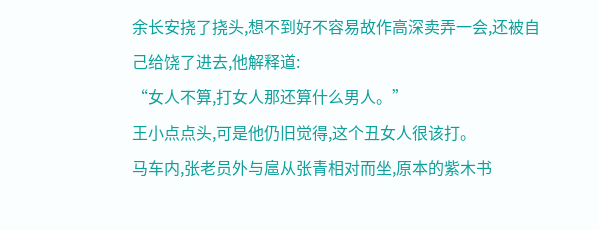余长安挠了挠头,想不到好不容易故作高深卖弄一会,还被自己给饶了进去,他解释道:
“女人不算,打女人那还算什么男人。”
王小点点头,可是他仍旧觉得,这个丑女人很该打。
马车内,张老员外与扈从张青相对而坐,原本的紫木书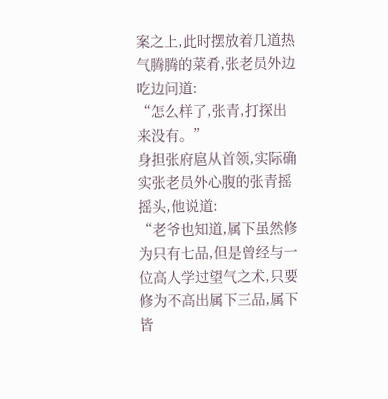案之上,此时摆放着几道热气腾腾的菜肴,张老员外边吃边问道:
“怎么样了,张青,打探出来没有。”
身担张府扈从首领,实际确实张老员外心腹的张青摇摇头,他说道:
“老爷也知道,属下虽然修为只有七品,但是曾经与一位高人学过望气之术,只要修为不高出属下三品,属下皆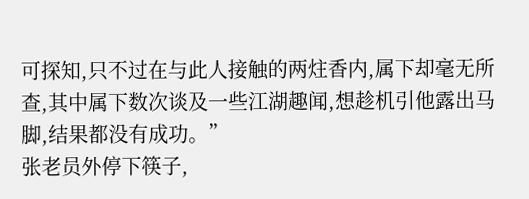可探知,只不过在与此人接触的两炷香内,属下却毫无所查,其中属下数次谈及一些江湖趣闻,想趁机引他露出马脚,结果都没有成功。”
张老员外停下筷子,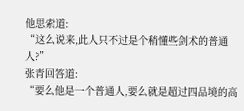他思索道:
“这么说来,此人只不过是个稍懂些剑术的普通人?”
张青回答道:
“要么他是一个普通人,要么就是超过四品境的高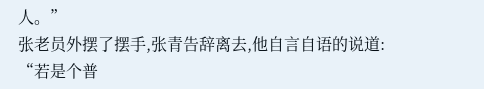人。”
张老员外摆了摆手,张青告辞离去,他自言自语的说道:
“若是个普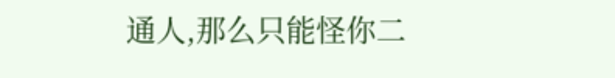通人,那么只能怪你二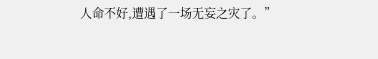人命不好,遭遇了一场无妄之灾了。”